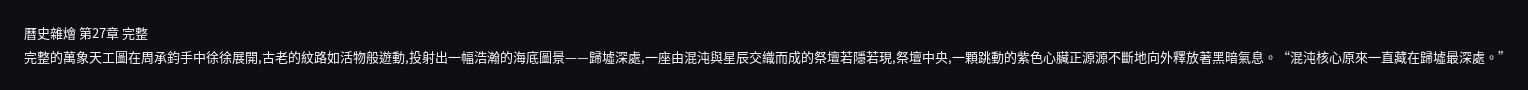曆史雜燴 第27章 完整
完整的萬象天工圖在周承鈞手中徐徐展開,古老的紋路如活物般遊動,投射出一幅浩瀚的海底圖景——歸墟深處,一座由混沌與星辰交織而成的祭壇若隱若現,祭壇中央,一顆跳動的紫色心臟正源源不斷地向外釋放著黑暗氣息。“混沌核心原來一直藏在歸墟最深處。”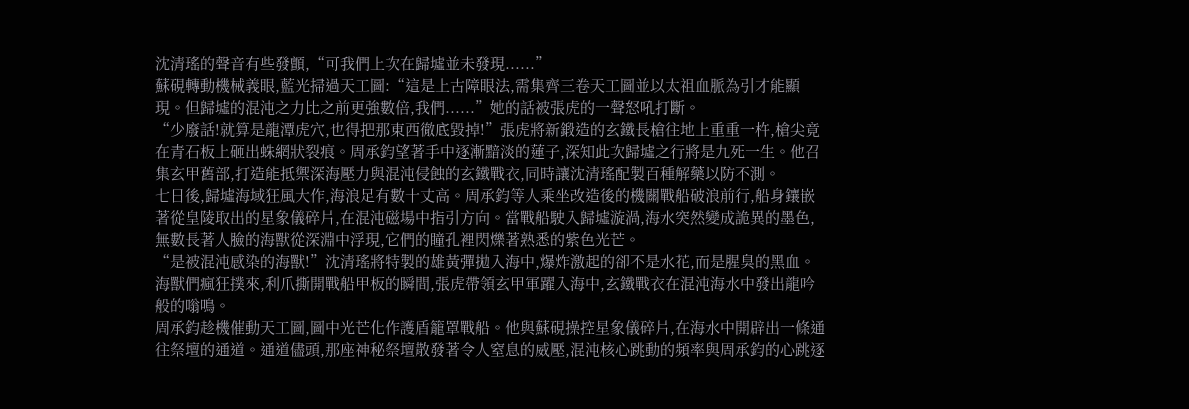沈清瑤的聲音有些發顫,“可我們上次在歸墟並未發現......”
蘇硯轉動機械義眼,藍光掃過天工圖:“這是上古障眼法,需集齊三卷天工圖並以太祖血脈為引才能顯現。但歸墟的混沌之力比之前更強數倍,我們......”她的話被張虎的一聲怒吼打斷。
“少廢話!就算是龍潭虎穴,也得把那東西徹底毀掉!”張虎將新鍛造的玄鐵長槍往地上重重一杵,槍尖竟在青石板上砸出蛛網狀裂痕。周承鈞望著手中逐漸黯淡的蓮子,深知此次歸墟之行將是九死一生。他召集玄甲舊部,打造能抵禦深海壓力與混沌侵蝕的玄鐵戰衣,同時讓沈清瑤配製百種解藥以防不測。
七日後,歸墟海域狂風大作,海浪足有數十丈高。周承鈞等人乘坐改造後的機關戰船破浪前行,船身鑲嵌著從皇陵取出的星象儀碎片,在混沌磁場中指引方向。當戰船駛入歸墟漩渦,海水突然變成詭異的墨色,無數長著人臉的海獸從深淵中浮現,它們的瞳孔裡閃爍著熟悉的紫色光芒。
“是被混沌感染的海獸!”沈清瑤將特製的雄黃彈拋入海中,爆炸激起的卻不是水花,而是腥臭的黑血。海獸們瘋狂撲來,利爪撕開戰船甲板的瞬間,張虎帶領玄甲軍躍入海中,玄鐵戰衣在混沌海水中發出龍吟般的嗡鳴。
周承鈞趁機催動天工圖,圖中光芒化作護盾籠罩戰船。他與蘇硯操控星象儀碎片,在海水中開辟出一條通往祭壇的通道。通道儘頭,那座神秘祭壇散發著令人窒息的威壓,混沌核心跳動的頻率與周承鈞的心跳逐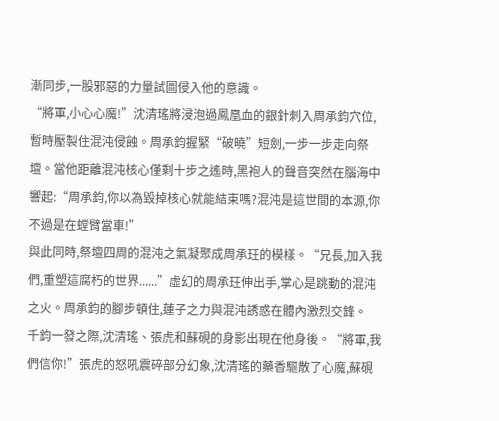漸同步,一股邪惡的力量試圖侵入他的意識。
“將軍,小心心魔!”沈清瑤將浸泡過鳳凰血的銀針刺入周承鈞穴位,暫時壓製住混沌侵蝕。周承鈞握緊“破曉”短劍,一步一步走向祭壇。當他距離混沌核心僅剩十步之遙時,黑袍人的聲音突然在腦海中響起:“周承鈞,你以為毀掉核心就能結束嗎?混沌是這世間的本源,你不過是在螳臂當車!”
與此同時,祭壇四周的混沌之氣凝聚成周承玨的模樣。“兄長,加入我們,重塑這腐朽的世界......”虛幻的周承玨伸出手,掌心是跳動的混沌之火。周承鈞的腳步頓住,蓮子之力與混沌誘惑在體內激烈交鋒。
千鈞一發之際,沈清瑤、張虎和蘇硯的身影出現在他身後。“將軍,我們信你!”張虎的怒吼震碎部分幻象,沈清瑤的藥香驅散了心魔,蘇硯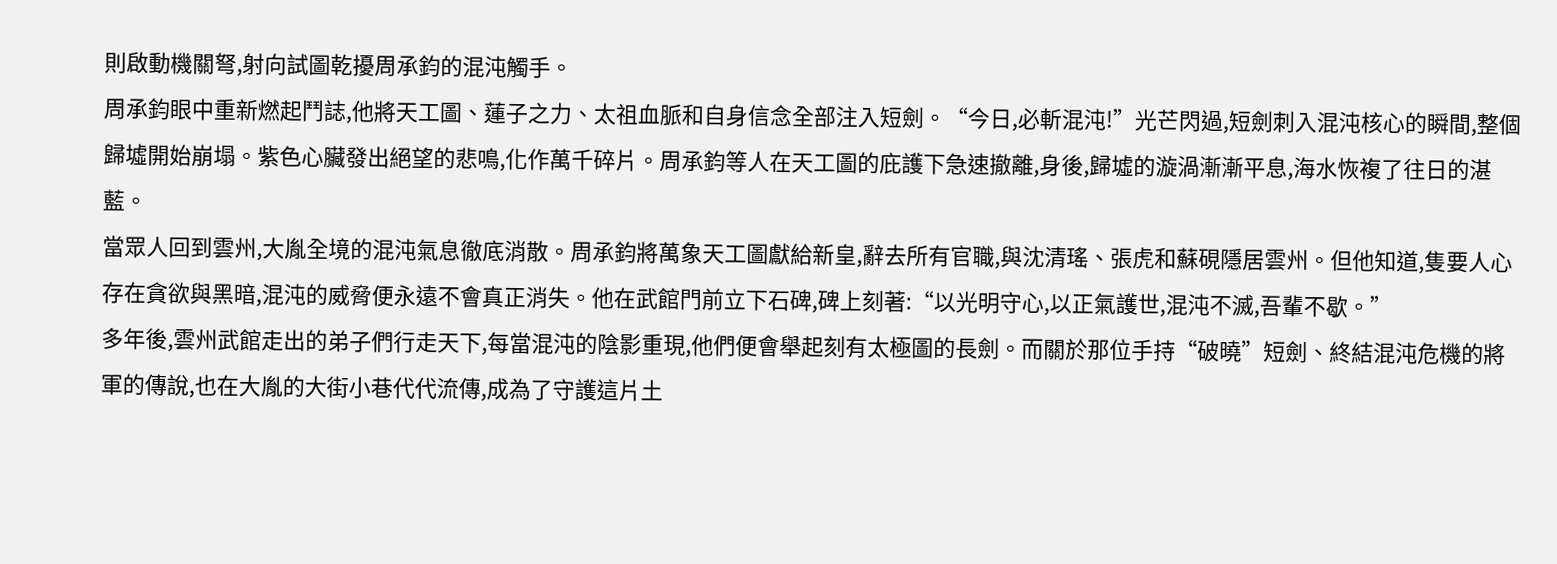則啟動機關弩,射向試圖乾擾周承鈞的混沌觸手。
周承鈞眼中重新燃起鬥誌,他將天工圖、蓮子之力、太祖血脈和自身信念全部注入短劍。“今日,必斬混沌!”光芒閃過,短劍刺入混沌核心的瞬間,整個歸墟開始崩塌。紫色心臟發出絕望的悲鳴,化作萬千碎片。周承鈞等人在天工圖的庇護下急速撤離,身後,歸墟的漩渦漸漸平息,海水恢複了往日的湛藍。
當眾人回到雲州,大胤全境的混沌氣息徹底消散。周承鈞將萬象天工圖獻給新皇,辭去所有官職,與沈清瑤、張虎和蘇硯隱居雲州。但他知道,隻要人心存在貪欲與黑暗,混沌的威脅便永遠不會真正消失。他在武館門前立下石碑,碑上刻著:“以光明守心,以正氣護世,混沌不滅,吾輩不歇。”
多年後,雲州武館走出的弟子們行走天下,每當混沌的陰影重現,他們便會舉起刻有太極圖的長劍。而關於那位手持“破曉”短劍、終結混沌危機的將軍的傳說,也在大胤的大街小巷代代流傳,成為了守護這片土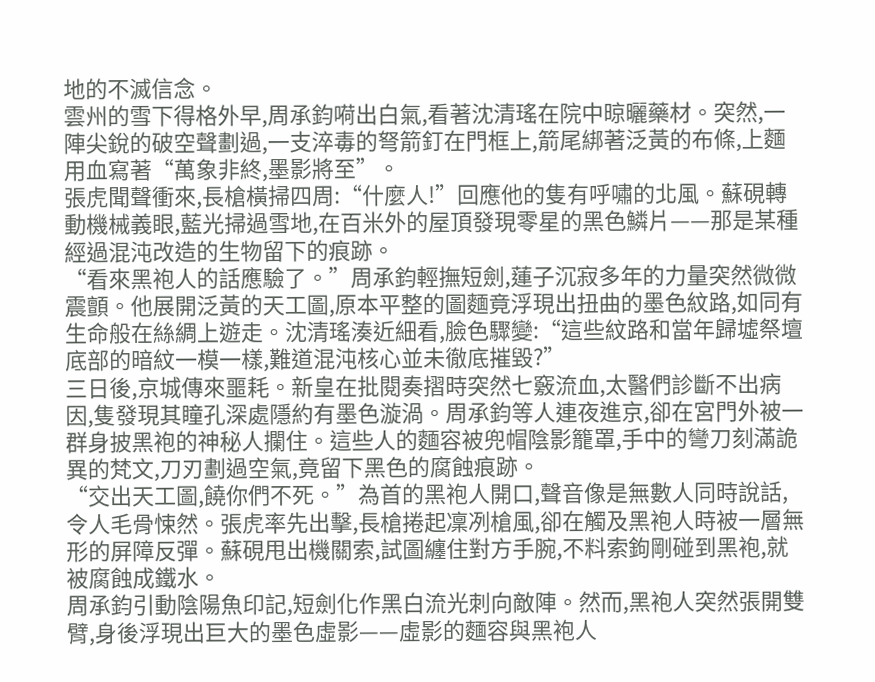地的不滅信念。
雲州的雪下得格外早,周承鈞嗬出白氣,看著沈清瑤在院中晾曬藥材。突然,一陣尖銳的破空聲劃過,一支淬毒的弩箭釘在門框上,箭尾綁著泛黃的布條,上麵用血寫著“萬象非終,墨影將至”。
張虎聞聲衝來,長槍橫掃四周:“什麼人!”回應他的隻有呼嘯的北風。蘇硯轉動機械義眼,藍光掃過雪地,在百米外的屋頂發現零星的黑色鱗片——那是某種經過混沌改造的生物留下的痕跡。
“看來黑袍人的話應驗了。”周承鈞輕撫短劍,蓮子沉寂多年的力量突然微微震顫。他展開泛黃的天工圖,原本平整的圖麵竟浮現出扭曲的墨色紋路,如同有生命般在絲綢上遊走。沈清瑤湊近細看,臉色驟變:“這些紋路和當年歸墟祭壇底部的暗紋一模一樣,難道混沌核心並未徹底摧毀?”
三日後,京城傳來噩耗。新皇在批閱奏摺時突然七竅流血,太醫們診斷不出病因,隻發現其瞳孔深處隱約有墨色漩渦。周承鈞等人連夜進京,卻在宮門外被一群身披黑袍的神秘人攔住。這些人的麵容被兜帽陰影籠罩,手中的彎刀刻滿詭異的梵文,刀刃劃過空氣,竟留下黑色的腐蝕痕跡。
“交出天工圖,饒你們不死。”為首的黑袍人開口,聲音像是無數人同時說話,令人毛骨悚然。張虎率先出擊,長槍捲起凜冽槍風,卻在觸及黑袍人時被一層無形的屏障反彈。蘇硯甩出機關索,試圖纏住對方手腕,不料索鉤剛碰到黑袍,就被腐蝕成鐵水。
周承鈞引動陰陽魚印記,短劍化作黑白流光刺向敵陣。然而,黑袍人突然張開雙臂,身後浮現出巨大的墨色虛影——虛影的麵容與黑袍人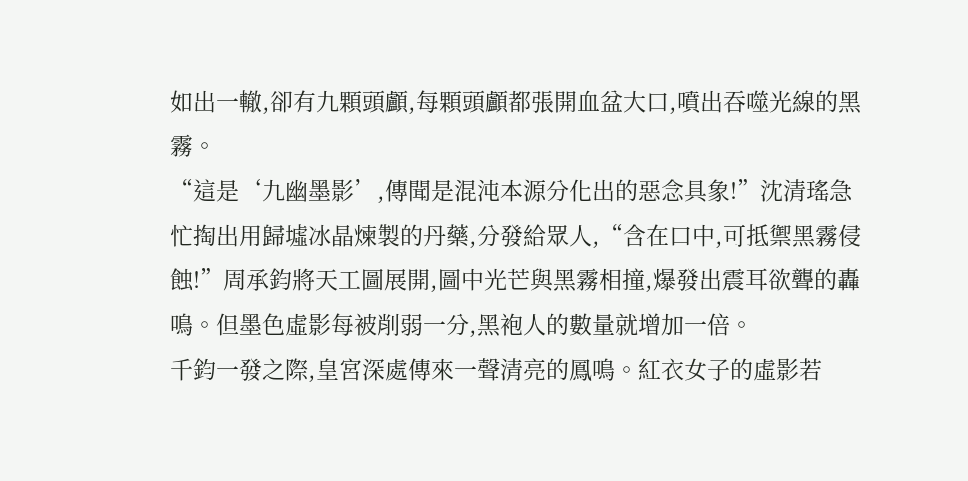如出一轍,卻有九顆頭顱,每顆頭顱都張開血盆大口,噴出吞噬光線的黑霧。
“這是‘九幽墨影’,傳聞是混沌本源分化出的惡念具象!”沈清瑤急忙掏出用歸墟冰晶煉製的丹藥,分發給眾人,“含在口中,可抵禦黑霧侵蝕!”周承鈞將天工圖展開,圖中光芒與黑霧相撞,爆發出震耳欲聾的轟鳴。但墨色虛影每被削弱一分,黑袍人的數量就增加一倍。
千鈞一發之際,皇宮深處傳來一聲清亮的鳳鳴。紅衣女子的虛影若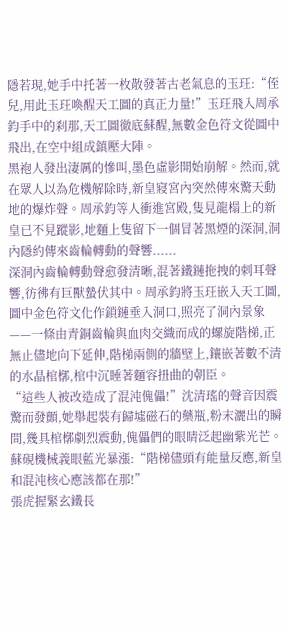隱若現,她手中托著一枚散發著古老氣息的玉玨:“侄兒,用此玉玨喚醒天工圖的真正力量!”玉玨飛入周承鈞手中的刹那,天工圖徹底蘇醒,無數金色符文從圖中飛出,在空中組成鎮壓大陣。
黑袍人發出淒厲的慘叫,墨色虛影開始崩解。然而,就在眾人以為危機解除時,新皇寢宮內突然傳來驚天動地的爆炸聲。周承鈞等人衝進宮殿,隻見龍榻上的新皇已不見蹤影,地麵上隻留下一個冒著黑煙的深洞,洞內隱約傳來齒輪轉動的聲響......
深洞內齒輪轉動聲愈發清晰,混著鐵鏈拖拽的刺耳聲響,彷彿有巨獸蟄伏其中。周承鈞將玉玨嵌入天工圖,圖中金色符文化作鎖鏈垂入洞口,照亮了洞內景象——一條由青銅齒輪與血肉交織而成的螺旋階梯,正無止儘地向下延伸,階梯兩側的牆壁上,鑲嵌著數不清的水晶棺槨,棺中沉睡著麵容扭曲的朝臣。
“這些人被改造成了混沌傀儡!”沈清瑤的聲音因震驚而發顫,她舉起裝有歸墟磁石的藥瓶,粉末灑出的瞬間,幾具棺槨劇烈震動,傀儡們的眼睛泛起幽紫光芒。蘇硯機械義眼藍光暴漲:“階梯儘頭有能量反應,新皇和混沌核心應該都在那!”
張虎握緊玄鐵長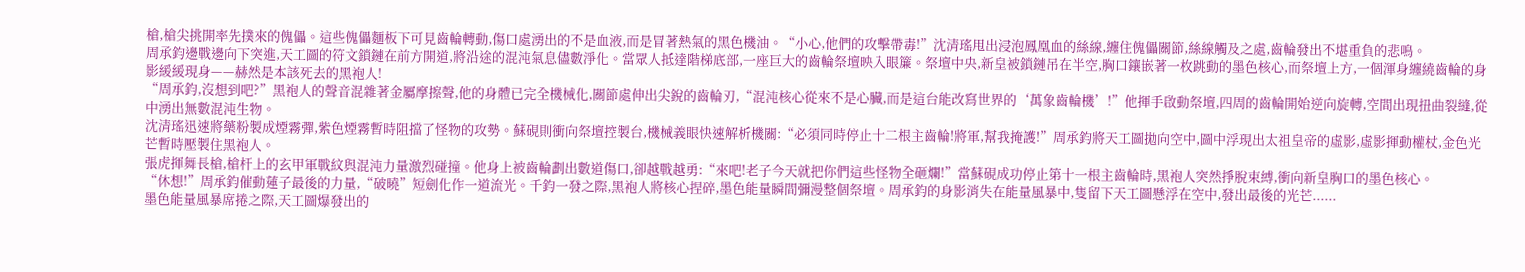槍,槍尖挑開率先撲來的傀儡。這些傀儡麵板下可見齒輪轉動,傷口處湧出的不是血液,而是冒著熱氣的黑色機油。“小心,他們的攻擊帶毒!”沈清瑤甩出浸泡鳳凰血的絲線,纏住傀儡關節,絲線觸及之處,齒輪發出不堪重負的悲鳴。
周承鈞邊戰邊向下突進,天工圖的符文鎖鏈在前方開道,將沿途的混沌氣息儘數淨化。當眾人抵達階梯底部,一座巨大的齒輪祭壇映入眼簾。祭壇中央,新皇被鎖鏈吊在半空,胸口鑲嵌著一枚跳動的墨色核心,而祭壇上方,一個渾身纏繞齒輪的身影緩緩現身——赫然是本該死去的黑袍人!
“周承鈞,沒想到吧?”黑袍人的聲音混雜著金屬摩擦聲,他的身體已完全機械化,關節處伸出尖銳的齒輪刃,“混沌核心從來不是心臟,而是這台能改寫世界的‘萬象齒輪機’!”他揮手啟動祭壇,四周的齒輪開始逆向旋轉,空間出現扭曲裂縫,從中湧出無數混沌生物。
沈清瑤迅速將藥粉製成煙霧彈,紫色煙霧暫時阻擋了怪物的攻勢。蘇硯則衝向祭壇控製台,機械義眼快速解析機關:“必須同時停止十二根主齒輪!將軍,幫我掩護!”周承鈞將天工圖拋向空中,圖中浮現出太祖皇帝的虛影,虛影揮動權杖,金色光芒暫時壓製住黑袍人。
張虎揮舞長槍,槍杆上的玄甲軍戰紋與混沌力量激烈碰撞。他身上被齒輪劃出數道傷口,卻越戰越勇:“來吧!老子今天就把你們這些怪物全砸爛!”當蘇硯成功停止第十一根主齒輪時,黑袍人突然掙脫束縛,衝向新皇胸口的墨色核心。
“休想!”周承鈞催動蓮子最後的力量,“破曉”短劍化作一道流光。千鈞一發之際,黑袍人將核心捏碎,墨色能量瞬間彌漫整個祭壇。周承鈞的身影消失在能量風暴中,隻留下天工圖懸浮在空中,發出最後的光芒......
墨色能量風暴席捲之際,天工圖爆發出的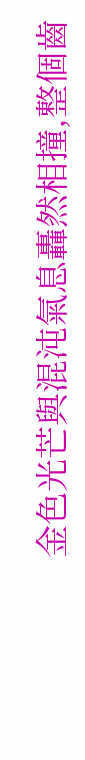金色光芒與混沌氣息轟然相撞,整個齒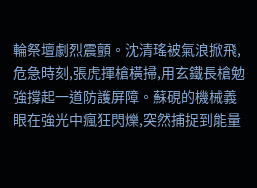輪祭壇劇烈震顫。沈清瑤被氣浪掀飛,危急時刻,張虎揮槍橫掃,用玄鐵長槍勉強撐起一道防護屏障。蘇硯的機械義眼在強光中瘋狂閃爍,突然捕捉到能量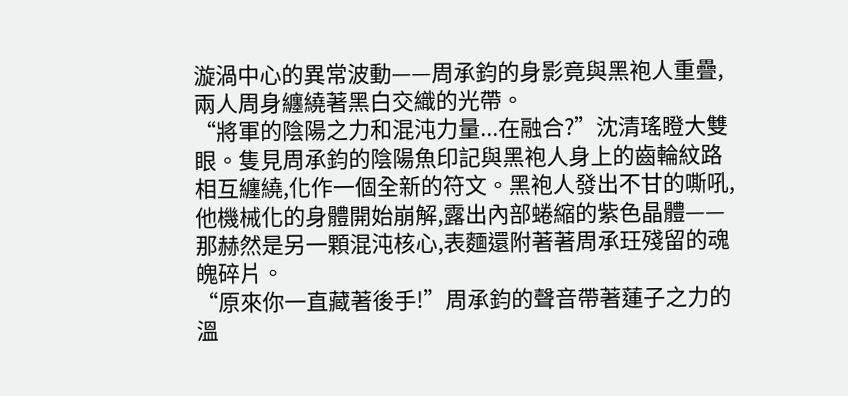漩渦中心的異常波動——周承鈞的身影竟與黑袍人重疊,兩人周身纏繞著黑白交織的光帶。
“將軍的陰陽之力和混沌力量...在融合?”沈清瑤瞪大雙眼。隻見周承鈞的陰陽魚印記與黑袍人身上的齒輪紋路相互纏繞,化作一個全新的符文。黑袍人發出不甘的嘶吼,他機械化的身體開始崩解,露出內部蜷縮的紫色晶體——那赫然是另一顆混沌核心,表麵還附著著周承玨殘留的魂魄碎片。
“原來你一直藏著後手!”周承鈞的聲音帶著蓮子之力的溫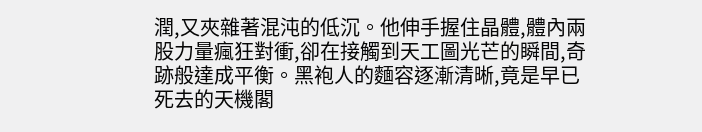潤,又夾雜著混沌的低沉。他伸手握住晶體,體內兩股力量瘋狂對衝,卻在接觸到天工圖光芒的瞬間,奇跡般達成平衡。黑袍人的麵容逐漸清晰,竟是早已死去的天機閣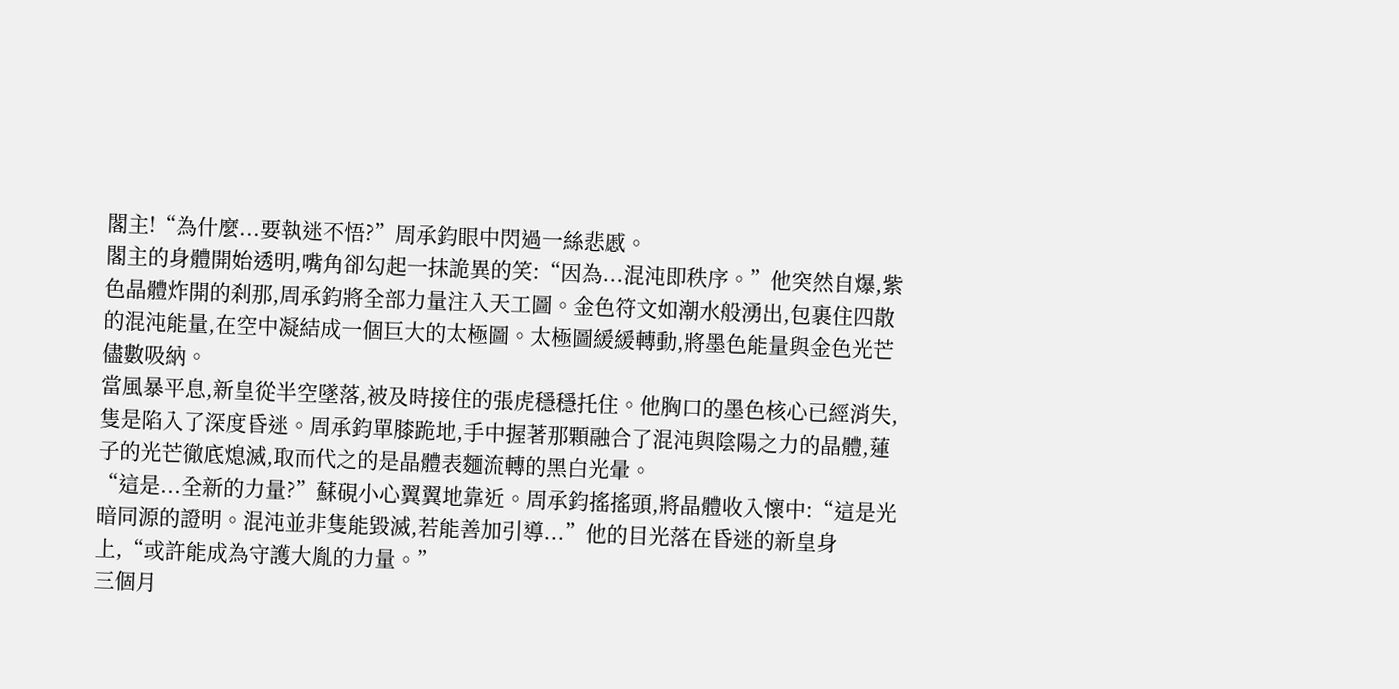閣主!“為什麼...要執迷不悟?”周承鈞眼中閃過一絲悲慼。
閣主的身體開始透明,嘴角卻勾起一抹詭異的笑:“因為...混沌即秩序。”他突然自爆,紫色晶體炸開的刹那,周承鈞將全部力量注入天工圖。金色符文如潮水般湧出,包裹住四散的混沌能量,在空中凝結成一個巨大的太極圖。太極圖緩緩轉動,將墨色能量與金色光芒儘數吸納。
當風暴平息,新皇從半空墜落,被及時接住的張虎穩穩托住。他胸口的墨色核心已經消失,隻是陷入了深度昏迷。周承鈞單膝跪地,手中握著那顆融合了混沌與陰陽之力的晶體,蓮子的光芒徹底熄滅,取而代之的是晶體表麵流轉的黑白光暈。
“這是...全新的力量?”蘇硯小心翼翼地靠近。周承鈞搖搖頭,將晶體收入懷中:“這是光暗同源的證明。混沌並非隻能毀滅,若能善加引導...”他的目光落在昏迷的新皇身上,“或許能成為守護大胤的力量。”
三個月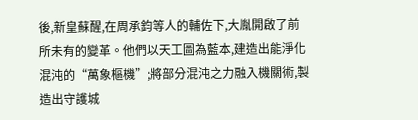後,新皇蘇醒,在周承鈞等人的輔佐下,大胤開啟了前所未有的變革。他們以天工圖為藍本,建造出能淨化混沌的“萬象樞機”;將部分混沌之力融入機關術,製造出守護城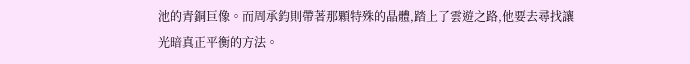池的青銅巨像。而周承鈞則帶著那顆特殊的晶體,踏上了雲遊之路,他要去尋找讓光暗真正平衡的方法。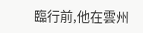臨行前,他在雲州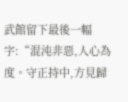武館留下最後一幅字:“混沌非惡,人心為度。守正持中,方見歸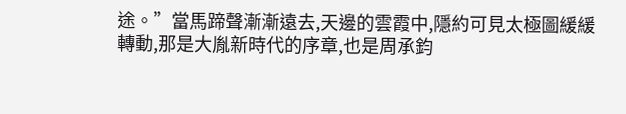途。”當馬蹄聲漸漸遠去,天邊的雲霞中,隱約可見太極圖緩緩轉動,那是大胤新時代的序章,也是周承鈞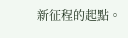新征程的起點。